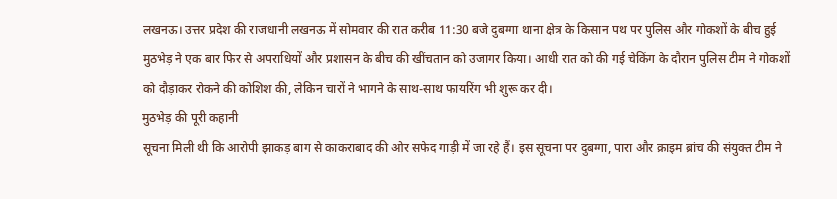लखनऊ। उत्तर प्रदेश की राजधानी लखनऊ में सोमवार की रात करीब 11:30 बजे दुबग्गा थाना क्षेत्र के किसान पथ पर पुलिस और गोकशों के बीच हुई मुठभेड़ ने एक बार फिर से अपराधियों और प्रशासन के बीच की खींचतान को उजागर किया। आधी रात को की गई चेकिंग के दौरान पुलिस टीम ने गोकशों को दौड़ाकर रोकने की कोशिश की, लेकिन चारों ने भागने के साथ-साथ फायरिंग भी शुरू कर दी।
मुठभेड़ की पूरी कहानी
सूचना मिली थी कि आरोपी झाकड़ बाग से काकराबाद की ओर सफेद गाड़ी में जा रहे हैं। इस सूचना पर दुबग्गा, पारा और क्राइम ब्रांच की संयुक्त टीम ने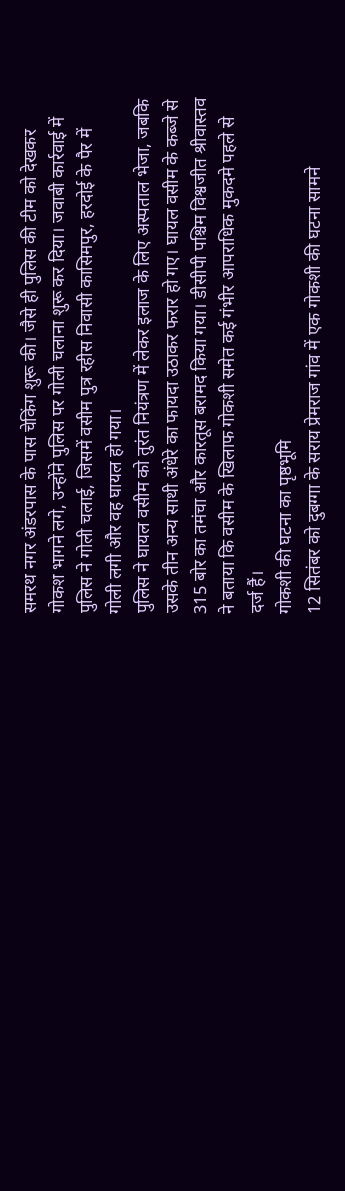समरथ नगर अंडरपास के पास चेकिंग शुरू की। जैसे ही पुलिस की टीम को देखकर गोकश भागने लगे, उन्होंने पुलिस पर गोली चलाना शुरू कर दिया। जवाबी कार्रवाई में पुलिस ने गोली चलाई, जिसमें वसीम पुत्र रहीस निवासी कासिमपुर, हरदोई के पैर में गोली लगी और वह घायल हो गया।
पुलिस ने घायल वसीम को तुरंत नियंत्रण में लेकर इलाज के लिए अस्पताल भेजा, जबकि उसके तीन अन्य साथी अंधेरे का फायदा उठाकर फरार हो गए। घायल वसीम के कब्जे से 315 बोर का तमंचा और कारतूस बरामद किया गया। डीसीपी पश्चिम विश्वजीत श्रीवास्तव ने बताया कि वसीम के खिलाफ गोकशी समेत कई गंभीर आपराधिक मुकदमे पहले से दर्ज हैं।
गोकशी की घटना का पृष्ठभूमि
12 सितंबर को दुबग्गा के सराय प्रेमराज गांव में एक गोकशी की घटना सामने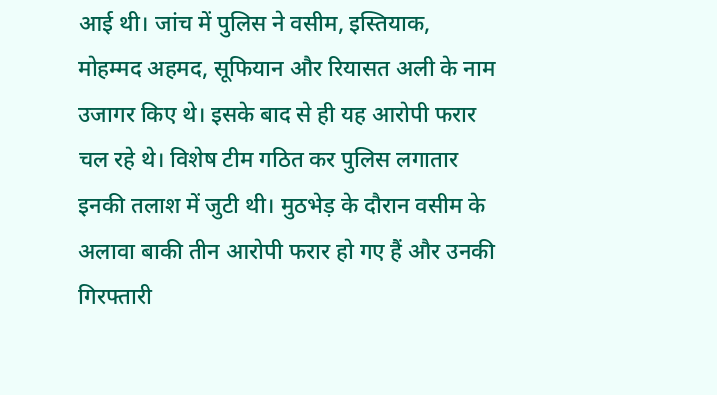आई थी। जांच में पुलिस ने वसीम, इस्तियाक, मोहम्मद अहमद, सूफियान और रियासत अली के नाम उजागर किए थे। इसके बाद से ही यह आरोपी फरार चल रहे थे। विशेष टीम गठित कर पुलिस लगातार इनकी तलाश में जुटी थी। मुठभेड़ के दौरान वसीम के अलावा बाकी तीन आरोपी फरार हो गए हैं और उनकी गिरफ्तारी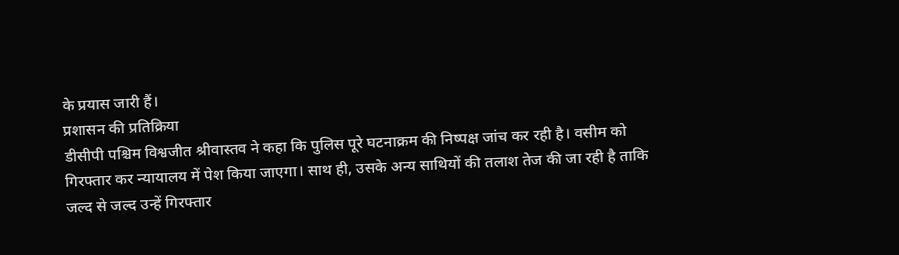के प्रयास जारी हैं।
प्रशासन की प्रतिक्रिया
डीसीपी पश्चिम विश्वजीत श्रीवास्तव ने कहा कि पुलिस पूरे घटनाक्रम की निष्पक्ष जांच कर रही है। वसीम को गिरफ्तार कर न्यायालय में पेश किया जाएगा। साथ ही, उसके अन्य साथियों की तलाश तेज की जा रही है ताकि जल्द से जल्द उन्हें गिरफ्तार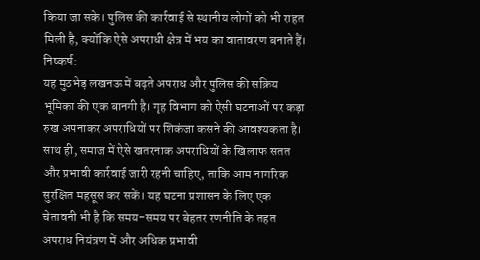किया जा सके। पुलिस की कार्रवाई से स्थानीय लोगों को भी राहत मिली है, क्योंकि ऐसे अपराधी क्षेत्र में भय का वातावरण बनाते हैं।
निष्कर्ष:
यह मुठभेड़ लखनऊ में बढ़ते अपराध और पुलिस की सक्रिय भूमिका की एक बानगी है। गृह विभाग को ऐसी घटनाओं पर कड़ा रुख अपनाकर अपराधियों पर शिकंजा कसने की आवश्यकता है। साथ ही, समाज में ऐसे खतरनाक अपराधियों के खिलाफ सतत और प्रभावी कार्रवाई जारी रहनी चाहिए, ताकि आम नागरिक सुरक्षित महसूस कर सकें। यह घटना प्रशासन के लिए एक चेतावनी भी है कि समय-समय पर बेहतर रणनीति के तहत अपराध नियंत्रण में और अधिक प्रभावी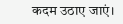कदम उठाए जाएं।